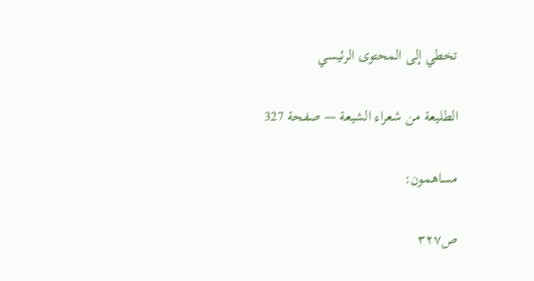تخطي إلى المحتوى الرئيسي

الطليعة من شعراء الشيعة — صفحة 327

مساهمون:

ص٣٢٧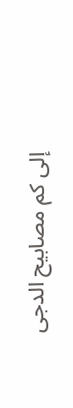إلى كم مصابيح الدجى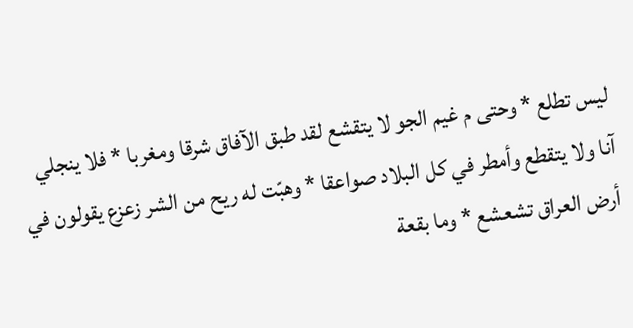ليس تطلع * وحتى م غيم الجو لا يتقشع لقد طبق الآفاق شرقا ومغربا * فلا ينجلي آنا ولا يتقطع وأمطر في كل البلاد صواعقا * وهبّت له ريح من الشر زعزع يقولون في أرض العراق تشعشع * وما بقعة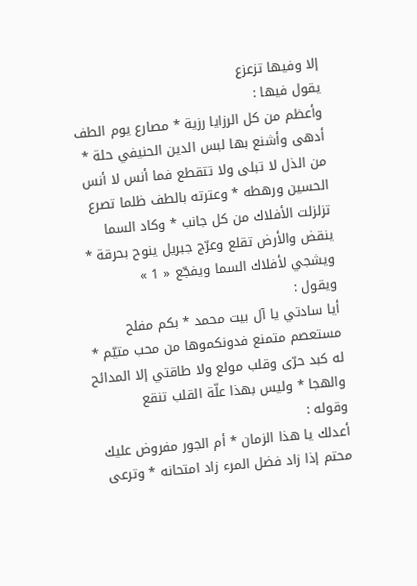إلا وفيها تزعزع
يقول فيها :
وأعظم من كل الرزايا رزية * مصارع يوم الطف أدهى وأشنع بها لبس الدين الحنيفي حلة * من الذل لا تبلى ولا تتقطع فما أنس لا أنس الحسين ورهطه * وعترته بالطف ظلما تصرع تزلزلت الأفلاك من كل جانب * وكاد السما ينقض والأرض تقلع وعرّج جبريل ينوح بحرقة * ويشجي لأفلاك السما ويفجّع « 1 »
ويقول :
أيا سادتي يا آل بيت محمد * بكم مفلح مستعصم متمنع فدونكموها من محب متيّم * له كبد حرّى وقلب مولع ولا طاقتي إلا المدائح والهجا * وليس بهذا علّة القلب تنقع
وقوله :
أعدلك يا هذا الزمان * أم الجور مفروض عليك محتم إذا زاد فضل المرء زاد امتحانه * وترعى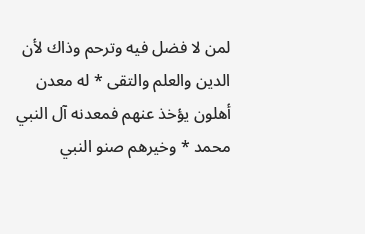لمن لا فضل فيه وترحم وذاك لأن الدين والعلم والتقى * له معدن أهلون يؤخذ عنهم فمعدنه آل النبي محمد * وخيرهم صنو النبي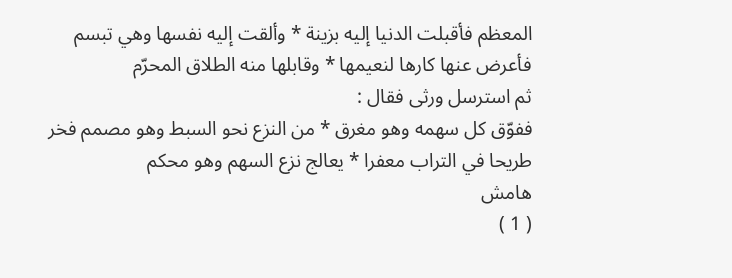المعظم فأقبلت الدنيا إليه بزينة * وألقت إليه نفسها وهي تبسم فأعرض عنها كارها لنعيمها * وقابلها منه الطلاق المحرّم
ثم استرسل ورثى فقال :
ففوّق كل سهمه وهو مغرق * من النزع نحو السبط وهو مصمم فخر طريحا في التراب معفرا * يعالج نزع السهم وهو محكم
هامش
( 1 )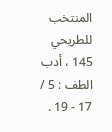المنتخب للطريحي 145 ، أدب الطف : 5 / 17 - 19 .